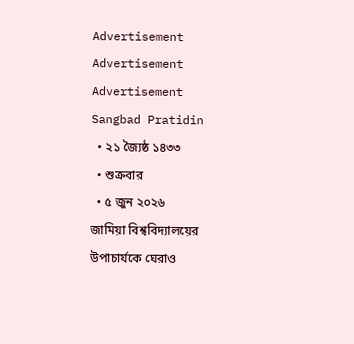Advertisement
Advertisement
Advertisement
Sangbad Pratidin
  • ২১ জ্যৈষ্ঠ ১৪৩৩
  • শুক্রবার
  • ৫ জুন ২০২৬
জামিয়া বিশ্ববিদ্যালয়ের উপাচার্যকে ঘেরাও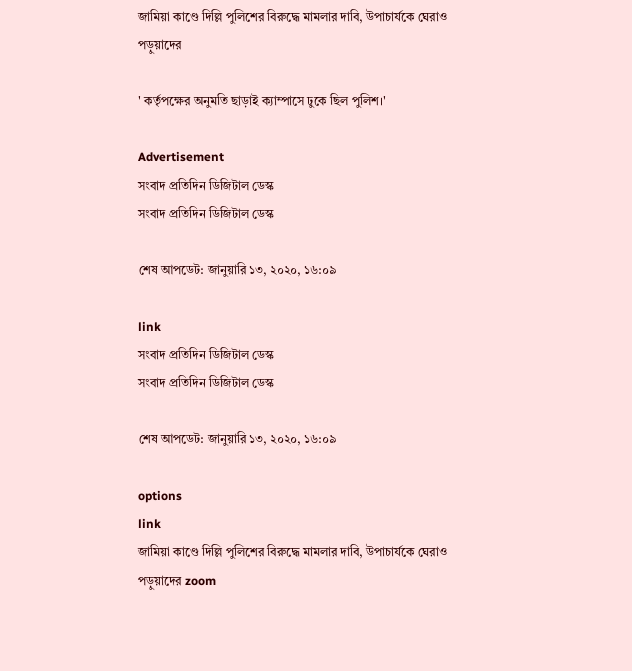জামিয়া কাণ্ডে দিল্লি পুলিশের বিরুদ্ধে মামলার দাবি, উপাচার্যকে ঘেরাও পড়ুয়াদের

' কর্তৃপক্ষের অনুমতি ছাড়াই ক্যাম্পাসে ঢুকে ছিল পুলিশ।'

Advertisement
সংবাদ প্রতিদিন ডিজিটাল ডেস্ক
সংবাদ প্রতিদিন ডিজিটাল ডেস্ক

শেষ আপডেট: জানুয়ারি ১৩, ২০২০, ১৬:০৯

link
সংবাদ প্রতিদিন ডিজিটাল ডেস্ক
সংবাদ প্রতিদিন ডিজিটাল ডেস্ক

শেষ আপডেট: জানুয়ারি ১৩, ২০২০, ১৬:০৯

options
link
জামিয়া কাণ্ডে দিল্লি পুলিশের বিরুদ্ধে মামলার দাবি, উপাচার্যকে ঘেরাও পড়ুয়াদের zoom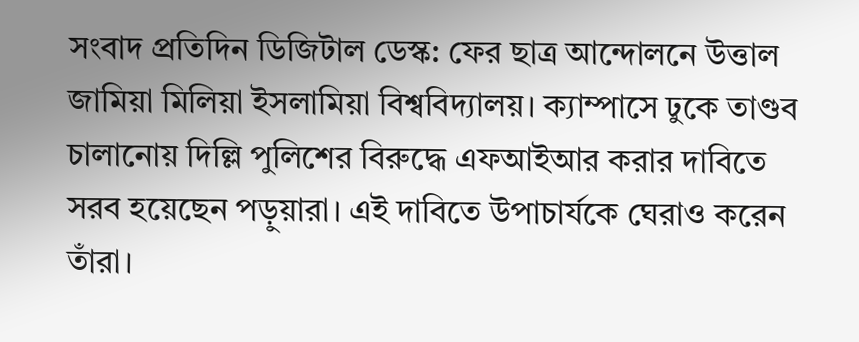সংবাদ প্রতিদিন ডিজিটাল ডেস্ক: ফের ছাত্র আন্দোলনে উত্তাল জামিয়া মিলিয়া ইসলামিয়া বিশ্ববিদ্যালয়। ক্যাম্পাসে ঢুকে তাণ্ডব চালানোয় দিল্লি পুলিশের বিরুদ্ধে এফআইআর করার দাবিতে সরব হয়েছেন পড়ুয়ারা। এই দাবিতে উপাচার্যকে ঘেরাও করেন তাঁরা।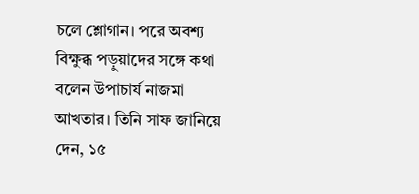চলে শ্লোগান। পরে অবশ্য বিক্ষুব্ধ পড়ুয়াদের সঙ্গে কথা বলেন উপাচার্য নাজমা আখতার। তিনি সাফ জানিয়ে দেন, ১৫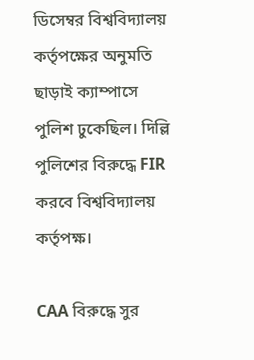ডিসেম্বর বিশ্ববিদ্যালয় কর্তৃপক্ষের অনুমতি ছাড়াই ক্যাম্পাসে পুলিশ ঢুকেছিল। দিল্লি পুলিশের বিরুদ্ধে FIR করবে বিশ্ববিদ্যালয় কর্তৃপক্ষ।

CAA বিরুদ্ধে সুর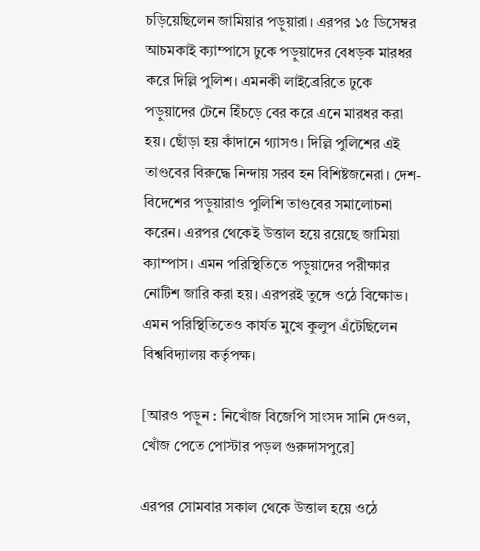চড়িয়েছিলেন জামিয়ার পড়ুয়ারা। এরপর ১৫ ডিসেম্বর আচমকাই ক্যাম্পাসে ঢুকে পড়ুয়াদের বেধড়ক মারধর করে দিল্লি পুলিশ। এমনকী লাইব্রেরিতে ঢুকে পড়ুয়াদের টেনে হিঁচড়ে বের করে এনে মারধর করা হয়। ছোঁড়া হয় কাঁদানে গ্যাসও। দিল্লি পুলিশের এই তাণ্ডবের বিরুদ্ধে নিন্দায় সরব হন বিশিষ্টজনেরা। দেশ-বিদেশের পড়ুয়ারাও পুলিশি তাণ্ডবের সমালোচনা করেন। এরপর থেকেই উত্তাল হয়ে রয়েছে জামিয়া ক্যাম্পাস। এমন পরিস্থিতিতে পড়ুয়াদের পরীক্ষার নোটিশ জারি করা হয়। এরপরই তুঙ্গে ওঠে বিক্ষোভ। এমন পরিস্থিতিতেও কার্যত মুখে কুলুপ এঁটেছিলেন বিশ্ববিদ্যালয় কর্তৃপক্ষ।

[আরও পড়ুন : নিখোঁজ বিজেপি সাংসদ সানি দেওল, খোঁজ পেতে পোস্টার পড়ল গুরুদাসপুরে]

এরপর সোমবার সকাল থেকে উত্তাল হয়ে ওঠে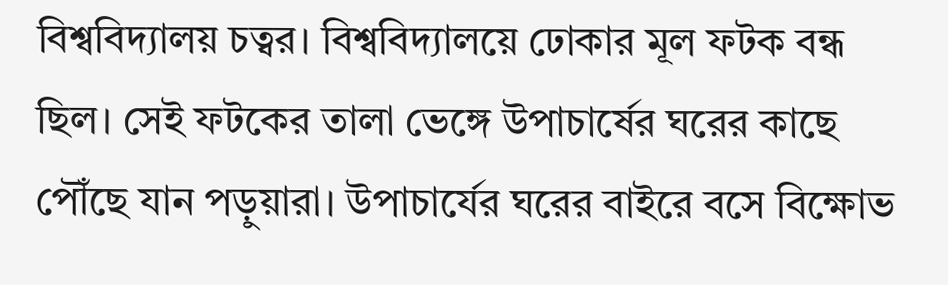বিশ্ববিদ্যালয় চত্বর। বিশ্ববিদ্যালয়ে ঢোকার মূল ফটক বন্ধ ছিল। সেই ফটকের তালা ভেঙ্গে উপাচার্ষের ঘরের কাছে পৌঁছে যান পড়ুয়ারা। উপাচার্যের ঘরের বাইরে বসে বিক্ষোভ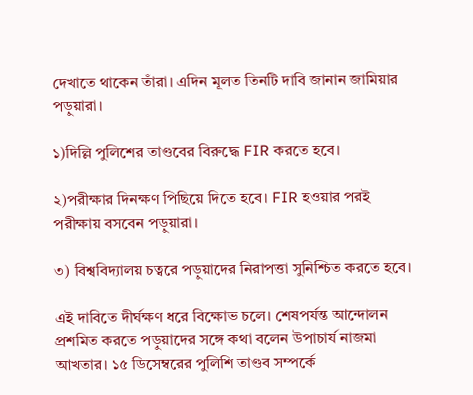দেখাতে থাকেন তাঁরা। এদিন মূলত তিনটি দাবি জানান জামিয়ার পড়ুয়ারা।

১)দিল্লি পুলিশের তাণ্ডবের বিরুদ্ধে FIR করতে হবে।

২)পরীক্ষার দিনক্ষণ পিছিয়ে দিতে হবে। FIR হওয়ার পরই পরীক্ষায় বসবেন পড়ুয়ারা।

৩) বিশ্ববিদ্যালয় চত্বরে পড়ুয়াদের নিরাপত্তা সুনিশ্চিত করতে হবে।

এই দাবিতে দীর্ঘক্ষণ ধরে বিক্ষোভ চলে। শেষপর্যন্ত আন্দোলন প্রশমিত করতে পড়ুয়াদের সঙ্গে কথা বলেন উপাচার্য নাজমা আখতার। ১৫ ডিসেম্বরের পুলিশি তাণ্ডব সম্পর্কে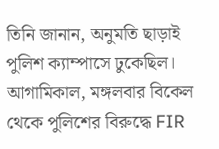তিনি জানান, অনুমতি ছাড়াই পুলিশ ক্যাম্পাসে ঢুকেছিল। আগামিকাল, মঙ্গলবার বিকেল থেকে পুলিশের বিরুদ্ধে FIR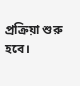প্রক্রিয়া শুরু হবে।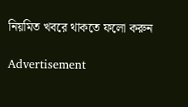নিয়মিত খবরে থাকতে ফলো করুন

Advertisement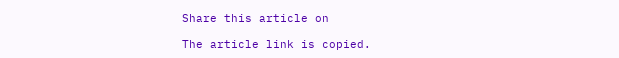Share this article on

The article link is copied.